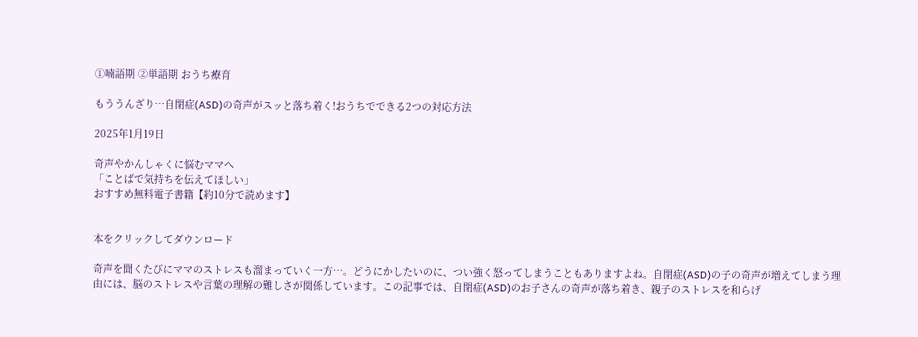①喃語期 ②単語期 おうち療育

もううんざり…自閉症(ASD)の奇声がスッと落ち着く!おうちでできる2つの対応方法

2025年1月19日

奇声やかんしゃくに悩むママへ
「ことばで気持ちを伝えてほしい」
おすすめ無料電子書籍【約10分で読めます】


本をクリックしてダウンロード

奇声を聞くたびにママのストレスも溜まっていく一方…。どうにかしたいのに、つい強く怒ってしまうこともありますよね。自閉症(ASD)の子の奇声が増えてしまう理由には、脳のストレスや言葉の理解の難しさが関係しています。この記事では、自閉症(ASD)のお子さんの奇声が落ち着き、親子のストレスを和らげ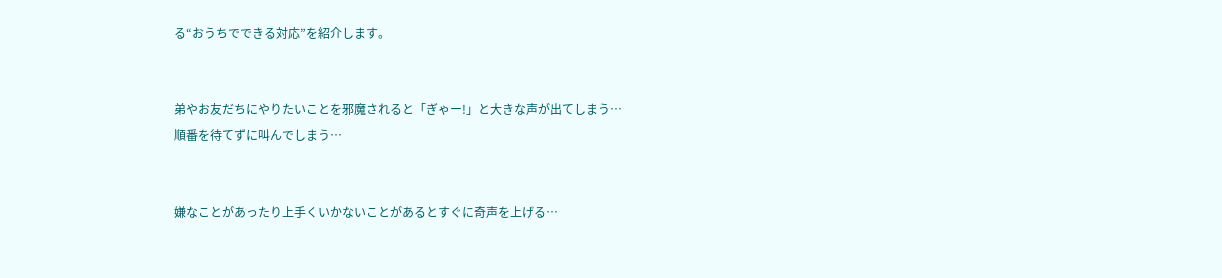る“おうちでできる対応”を紹介します。


弟やお友だちにやりたいことを邪魔されると「ぎゃー!」と大きな声が出てしまう…
順番を待てずに叫んでしまう…


嫌なことがあったり上手くいかないことがあるとすぐに奇声を上げる…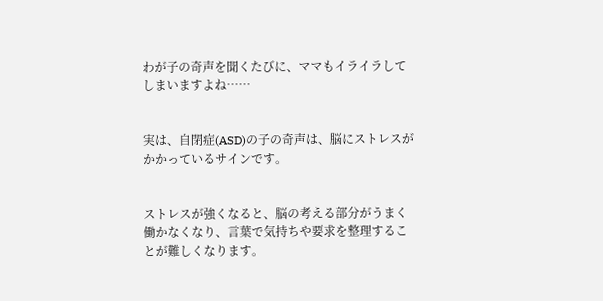わが子の奇声を聞くたびに、ママもイライラしてしまいますよね……


実は、自閉症(ASD)の子の奇声は、脳にストレスがかかっているサインです。


ストレスが強くなると、脳の考える部分がうまく働かなくなり、言葉で気持ちや要求を整理することが難しくなります。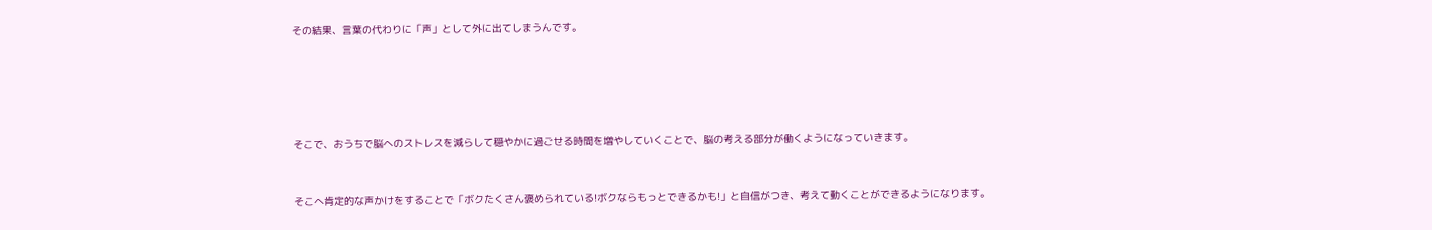その結果、言葉の代わりに「声」として外に出てしまうんです。





そこで、おうちで脳へのストレスを減らして穏やかに過ごせる時間を増やしていくことで、脳の考える部分が働くようになっていきます。


そこへ肯定的な声かけをすることで「ボクたくさん褒められている!ボクならもっとできるかも!」と自信がつき、考えて動くことができるようになります。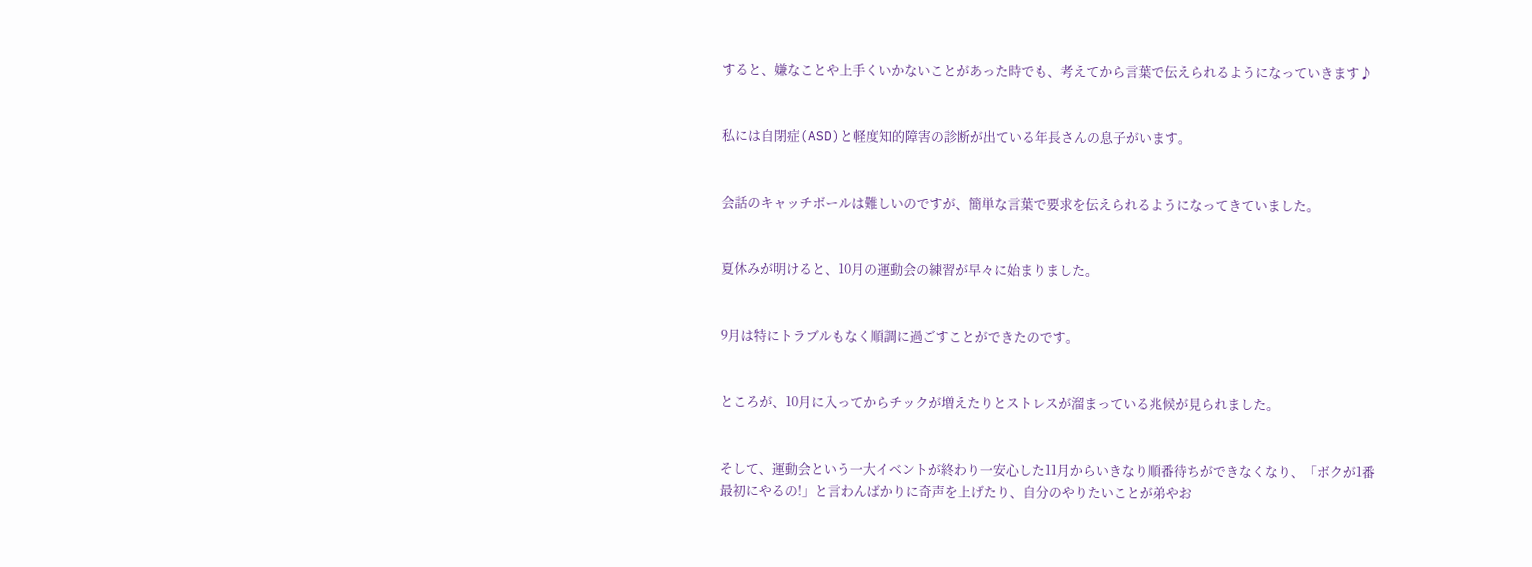すると、嫌なことや上手くいかないことがあった時でも、考えてから言葉で伝えられるようになっていきます♪


私には自閉症(ASD)と軽度知的障害の診断が出ている年長さんの息子がいます。


会話のキャッチボールは難しいのですが、簡単な言葉で要求を伝えられるようになってきていました。


夏休みが明けると、10月の運動会の練習が早々に始まりました。


9月は特にトラブルもなく順調に過ごすことができたのです。


ところが、10月に入ってからチックが増えたりとストレスが溜まっている兆候が見られました。


そして、運動会という一大イベントが終わり一安心した11月からいきなり順番待ちができなくなり、「ボクが1番最初にやるの!」と言わんばかりに奇声を上げたり、自分のやりたいことが弟やお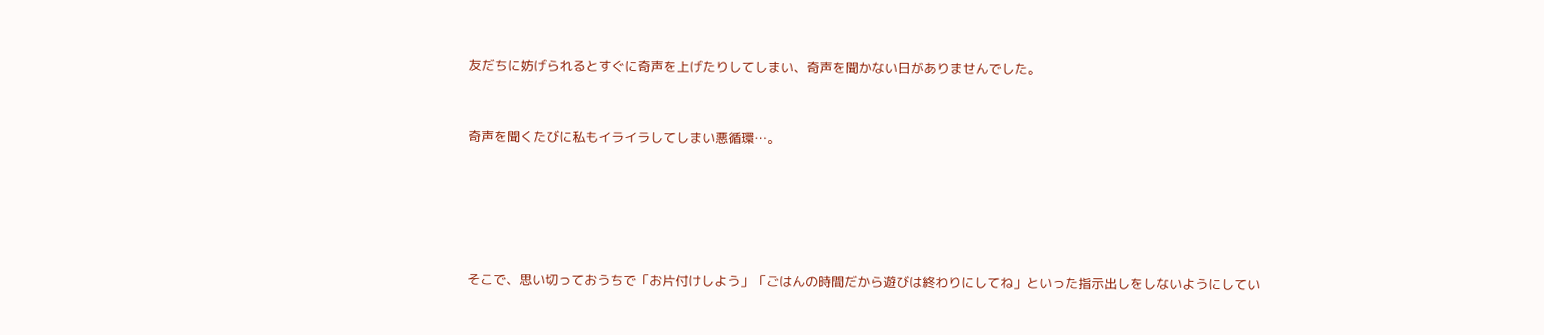友だちに妨げられるとすぐに奇声を上げたりしてしまい、奇声を聞かない日がありませんでした。


奇声を聞くたびに私もイライラしてしまい悪循環…。





そこで、思い切っておうちで「お片付けしよう」「ごはんの時間だから遊びは終わりにしてね」といった指示出しをしないようにしてい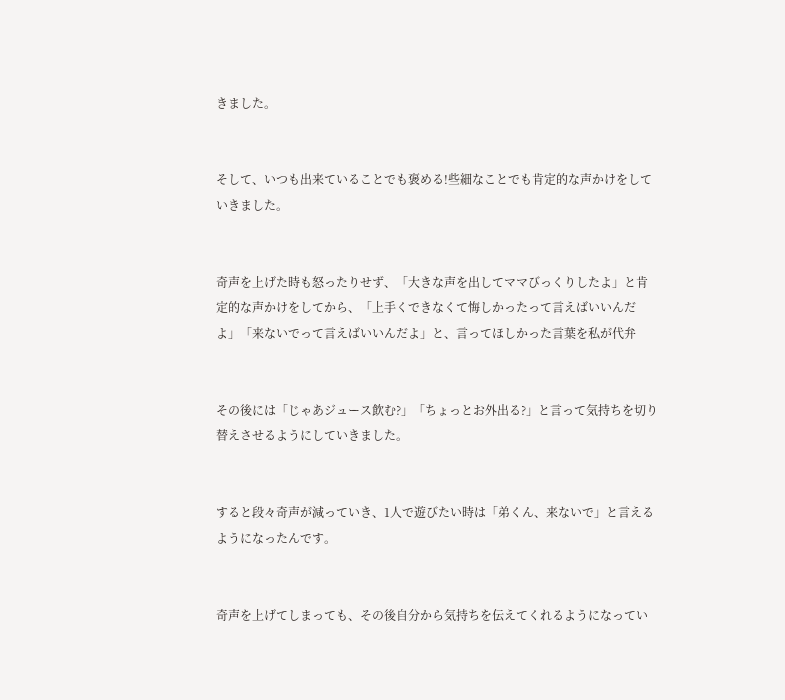きました。


そして、いつも出来ていることでも褒める!些細なことでも肯定的な声かけをしていきました。


奇声を上げた時も怒ったりせず、「大きな声を出してママびっくりしたよ」と肯定的な声かけをしてから、「上手くできなくて悔しかったって言えばいいんだよ」「来ないでって言えばいいんだよ」と、言ってほしかった言葉を私が代弁


その後には「じゃあジュース飲む?」「ちょっとお外出る?」と言って気持ちを切り替えさせるようにしていきました。


すると段々奇声が減っていき、1人で遊びたい時は「弟くん、来ないで」と言えるようになったんです。


奇声を上げてしまっても、その後自分から気持ちを伝えてくれるようになってい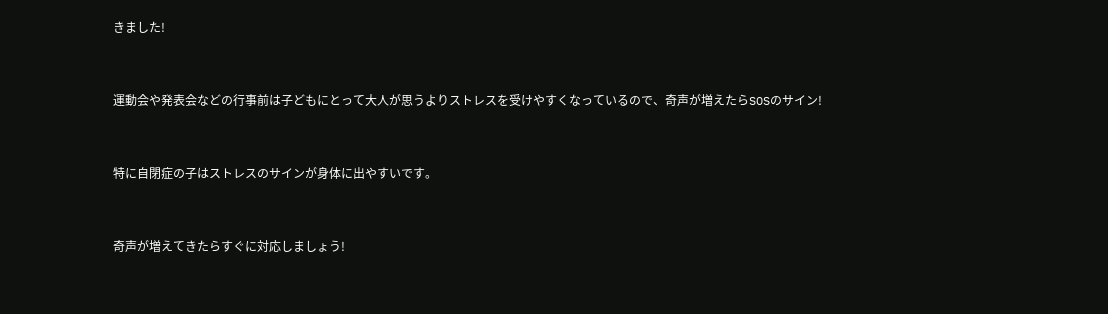きました!


運動会や発表会などの行事前は子どもにとって大人が思うよりストレスを受けやすくなっているので、奇声が増えたらSOSのサイン!


特に自閉症の子はストレスのサインが身体に出やすいです。


奇声が増えてきたらすぐに対応しましょう!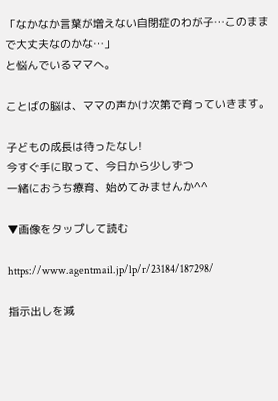「なかなか言葉が増えない自閉症のわが子…このままで大丈夫なのかな…」
と悩んでいるママへ。

ことばの脳は、ママの声かけ次第で育っていきます。

子どもの成長は待ったなし!
今すぐ手に取って、今日から少しずつ
一緒におうち療育、始めてみませんか^^

▼画像をタップして読む

https://www.agentmail.jp/lp/r/23184/187298/

指示出しを減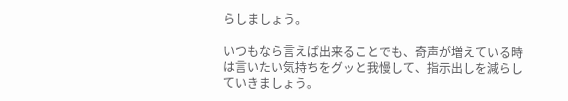らしましょう。

いつもなら言えば出来ることでも、奇声が増えている時は言いたい気持ちをグッと我慢して、指示出しを減らしていきましょう。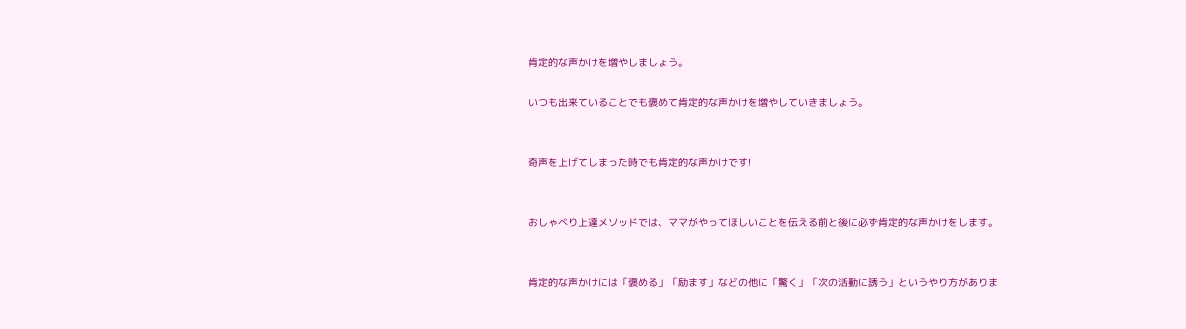肯定的な声かけを増やしましょう。

いつも出来ていることでも褒めて肯定的な声かけを増やしていきましょう。


奇声を上げてしまった時でも肯定的な声かけです!


おしゃべり上達メソッドでは、ママがやってほしいことを伝える前と後に必ず肯定的な声かけをします。


肯定的な声かけには「褒める」「励ます」などの他に「驚く」「次の活動に誘う」というやり方がありま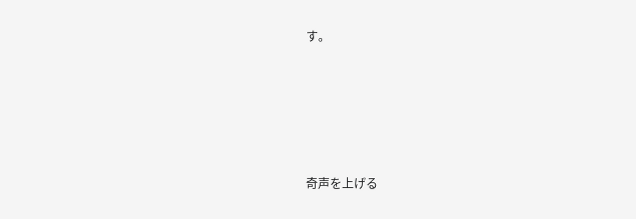す。





奇声を上げる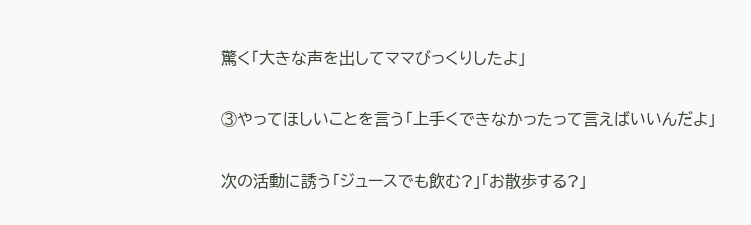驚く「大きな声を出してママびっくりしたよ」

③やってほしいことを言う「上手くできなかったって言えばいいんだよ」

次の活動に誘う「ジュースでも飲む?」「お散歩する?」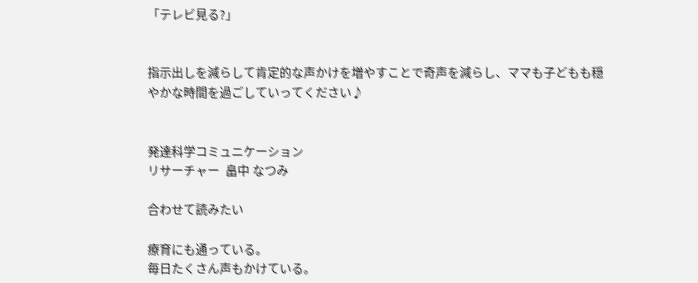「テレビ見る?」


指示出しを減らして肯定的な声かけを増やすことで奇声を減らし、ママも子どもも穏やかな時間を過ごしていってください♪


発達科学コミュニケーション
リサーチャー  畠中 なつみ

合わせて読みたい

療育にも通っている。
毎日たくさん声もかけている。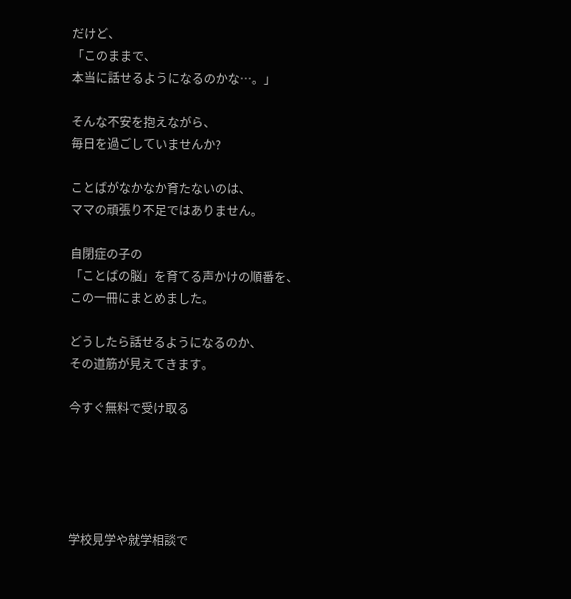だけど、
「このままで、
本当に話せるようになるのかな…。」

そんな不安を抱えながら、
毎日を過ごしていませんか?

ことばがなかなか育たないのは、
ママの頑張り不足ではありません。

自閉症の子の
「ことばの脳」を育てる声かけの順番を、
この一冊にまとめました。

どうしたら話せるようになるのか、
その道筋が見えてきます。

今すぐ無料で受け取る





学校見学や就学相談で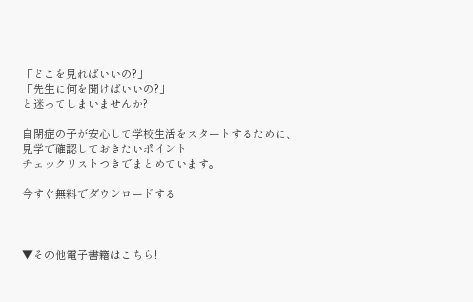「どこを見ればいいの?」
「先生に何を聞けばいいの?」
と迷ってしまいませんか?

自閉症の子が安心して学校生活をスタートするために、
見学で確認しておきたいポイント
チェックリストつきでまとめています。

今すぐ無料でダウンロードする



▼その他電子書籍はこちら!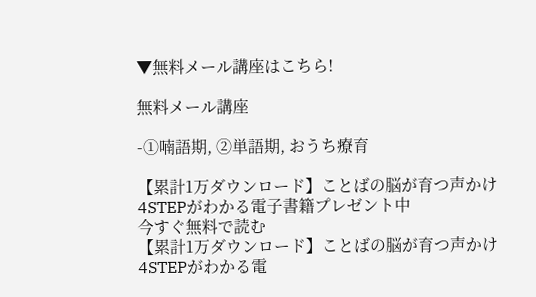▼無料メール講座はこちら!

無料メール講座

-①喃語期, ②単語期, おうち療育

【累計1万ダウンロード】ことばの脳が育つ声かけ4STEPがわかる電子書籍プレゼント中
今すぐ無料で読む
【累計1万ダウンロード】ことばの脳が育つ声かけ4STEPがわかる電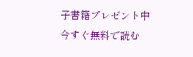子書籍プレゼント中
今すぐ無料で読む